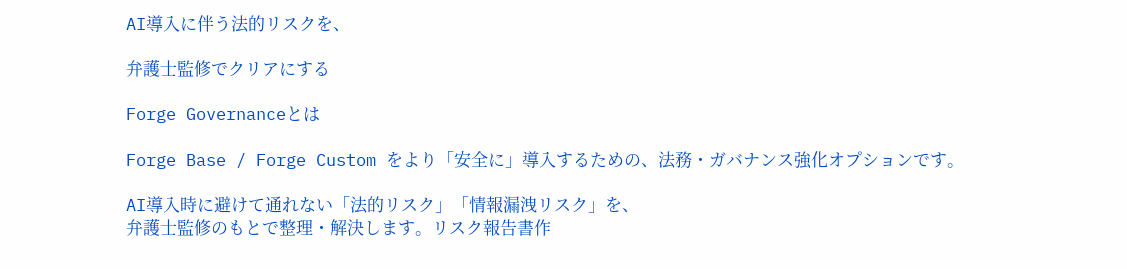AI導入に伴う法的リスクを、

弁護士監修でクリアにする

Forge Governanceとは

Forge Base / Forge Custom をより「安全に」導入するための、法務・ガバナンス強化オプションです。

AI導入時に避けて通れない「法的リスク」「情報漏洩リスク」を、
弁護士監修のもとで整理・解決します。リスク報告書作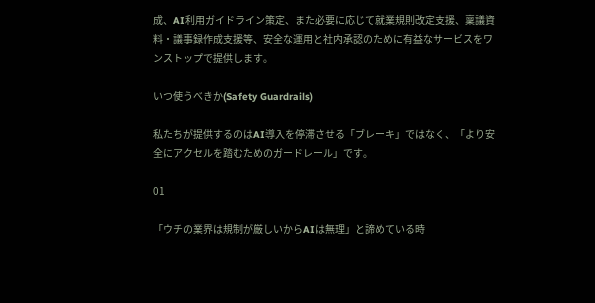成、AI利用ガイドライン策定、また必要に応じて就業規則改定支援、稟議資料・議事録作成支援等、安全な運用と社内承認のために有益なサービスをワンストップで提供します。

いつ使うべきか(Safety Guardrails)

私たちが提供するのはAI導入を停滞させる「ブレーキ」ではなく、「より安全にアクセルを踏むためのガードレール」です。

01

「ウチの業界は規制が厳しいからAIは無理」と諦めている時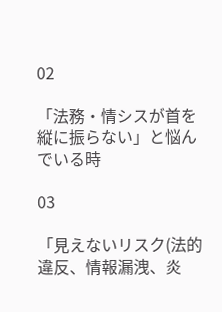02

「法務・情シスが首を縦に振らない」と悩んでいる時

03

「見えないリスク(法的違反、情報漏洩、炎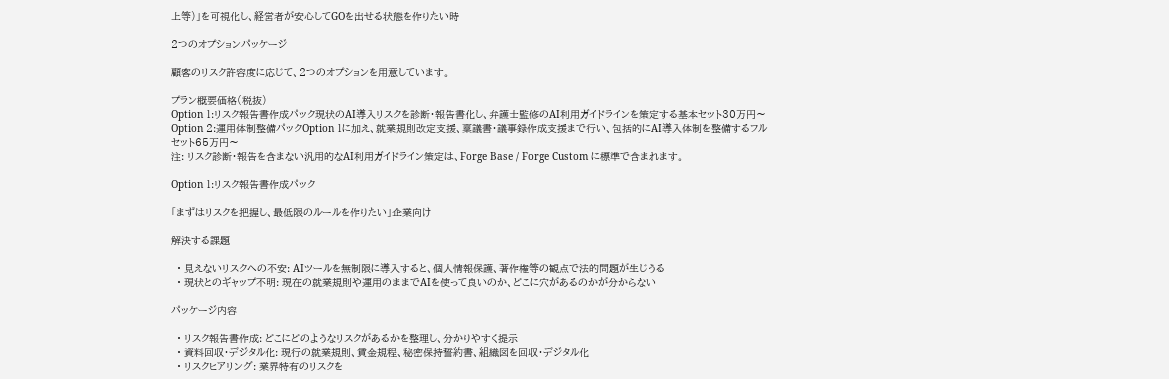上等)」を可視化し、経営者が安心してGOを出せる状態を作りたい時

2つのオプションパッケージ

顧客のリスク許容度に応じて、2つのオプションを用意しています。

プラン概要価格(税抜)
Option 1:リスク報告書作成パック現状のAI導入リスクを診断・報告書化し、弁護士監修のAI利用ガイドラインを策定する基本セット30万円〜
Option 2:運用体制整備パックOption 1に加え、就業規則改定支援、稟議書・議事録作成支援まで行い、包括的にAI導入体制を整備するフルセット65万円〜
注: リスク診断・報告を含まない汎用的なAI利用ガイドライン策定は、Forge Base / Forge Custom に標準で含まれます。

Option 1:リスク報告書作成パック

「まずはリスクを把握し、最低限のルールを作りたい」企業向け

解決する課題

  • 見えないリスクへの不安: AIツールを無制限に導入すると、個人情報保護、著作権等の観点で法的問題が生じうる
  • 現状とのギャップ不明: 現在の就業規則や運用のままでAIを使って良いのか、どこに穴があるのかが分からない

パッケージ内容

  • リスク報告書作成: どこにどのようなリスクがあるかを整理し、分かりやすく提示
  • 資料回収・デジタル化: 現行の就業規則、賃金規程、秘密保持誓約書、組織図を回収・デジタル化
  • リスクヒアリング: 業界特有のリスクを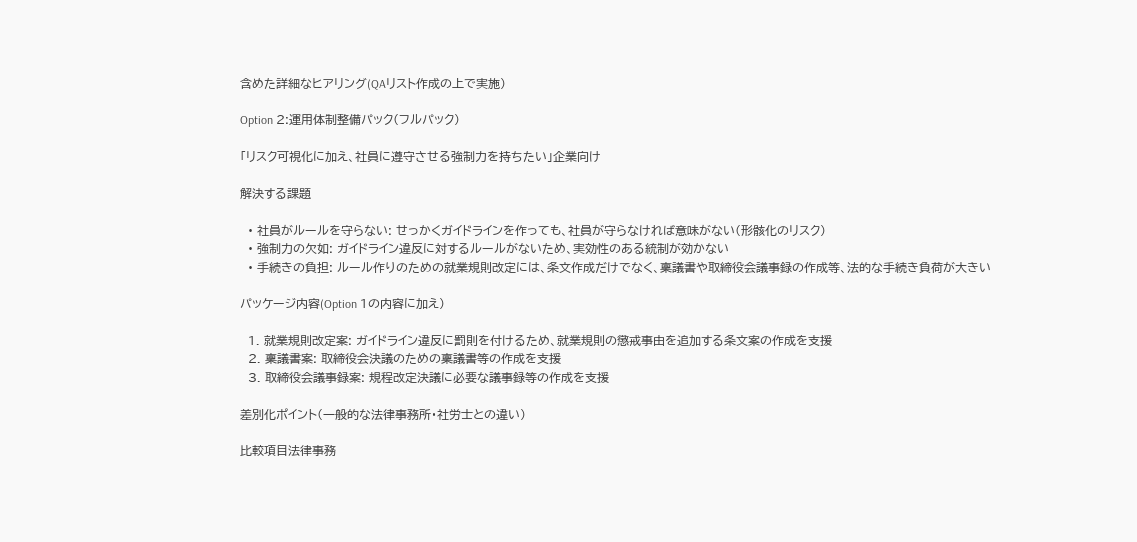含めた詳細なヒアリング(QAリスト作成の上で実施)

Option 2:運用体制整備パック(フルパック)

「リスク可視化に加え、社員に遵守させる強制力を持ちたい」企業向け

解決する課題

  • 社員がルールを守らない: せっかくガイドラインを作っても、社員が守らなければ意味がない(形骸化のリスク)
  • 強制力の欠如: ガイドライン違反に対するルールがないため、実効性のある統制が効かない
  • 手続きの負担: ルール作りのための就業規則改定には、条文作成だけでなく、稟議書や取締役会議事録の作成等、法的な手続き負荷が大きい

パッケージ内容(Option 1の内容に加え)

  1. 就業規則改定案: ガイドライン違反に罰則を付けるため、就業規則の懲戒事由を追加する条文案の作成を支援
  2. 稟議書案: 取締役会決議のための稟議書等の作成を支援
  3. 取締役会議事録案: 規程改定決議に必要な議事録等の作成を支援

差別化ポイント(一般的な法律事務所・社労士との違い)

比較項目法律事務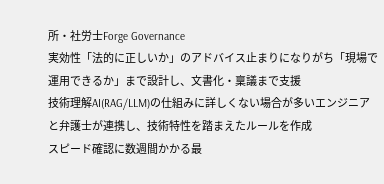所・社労士Forge Governance
実効性「法的に正しいか」のアドバイス止まりになりがち「現場で運用できるか」まで設計し、文書化・稟議まで支援
技術理解AI(RAG/LLM)の仕組みに詳しくない場合が多いエンジニアと弁護士が連携し、技術特性を踏まえたルールを作成
スピード確認に数週間かかる最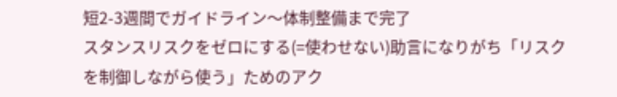短2-3週間でガイドライン〜体制整備まで完了
スタンスリスクをゼロにする(=使わせない)助言になりがち「リスクを制御しながら使う」ためのアク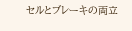セルとブレーキの両立